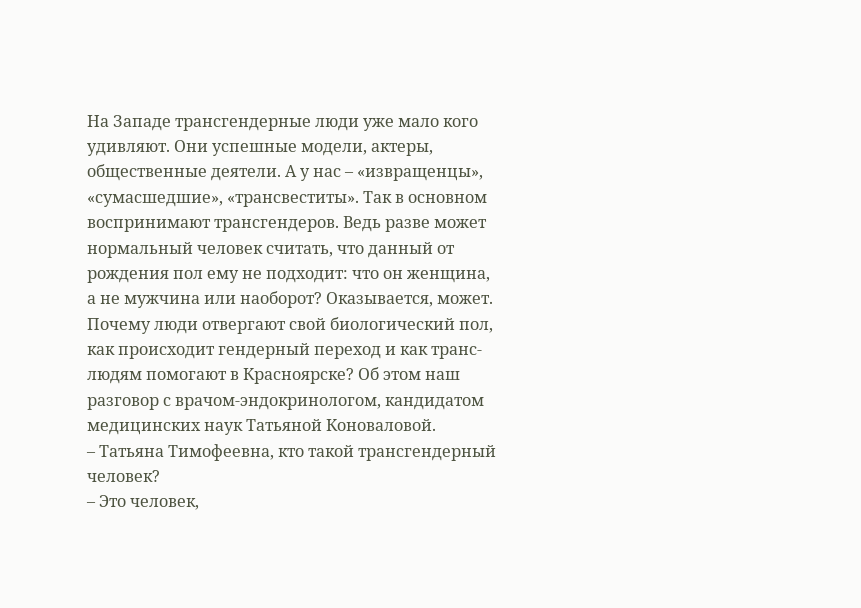На Западе трансгендерные люди уже мало кого удивляют. Они успешные модели, актеры, общественные деятели. А у нас – «извращенцы», «сумасшедшие», «трансвеститы». Так в основном воспринимают трансгендеров. Ведь разве может нормальный человек считать, что данный от рождения пол ему не подходит: что он женщина, а не мужчина или наоборот? Оказывается, может. Почему люди отвергают свой биологический пол, как происходит гендерный переход и как транс-людям помогают в Красноярске? Об этом наш разговор с врачом-эндокринологом, кандидатом медицинских наук Татьяной Коноваловой.
– Татьяна Тимофеевна, кто такой трансгендерный человек?
– Это человек,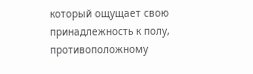который ощущает свою принадлежность к полу, противоположному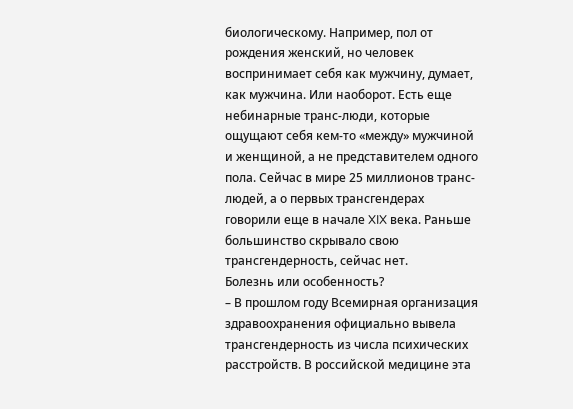биологическому. Например, пол от рождения женский, но человек воспринимает себя как мужчину, думает, как мужчина. Или наоборот. Есть еще небинарные транс-люди, которые ощущают себя кем-то «между» мужчиной и женщиной, а не представителем одного пола. Сейчас в мире 25 миллионов транс-людей, а о первых трансгендерах говорили еще в начале XIX века. Раньше большинство скрывало свою трансгендерность, сейчас нет.
Болезнь или особенность?
– В прошлом году Всемирная организация здравоохранения официально вывела трансгендерность из числа психических расстройств. В российской медицине эта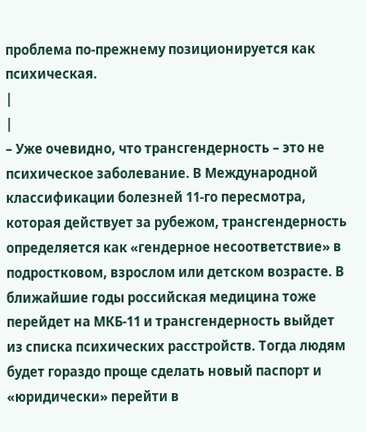проблема по-прежнему позиционируется как психическая.
|
|
– Уже очевидно, что трансгендерность – это не психическое заболевание. В Международной классификации болезней 11-го пересмотра, которая действует за рубежом, трансгендерность определяется как «гендерное несоответствие» в подростковом, взрослом или детском возрасте. В ближайшие годы российская медицина тоже перейдет на МКБ-11 и трансгендерность выйдет из списка психических расстройств. Тогда людям будет гораздо проще сделать новый паспорт и «юридически» перейти в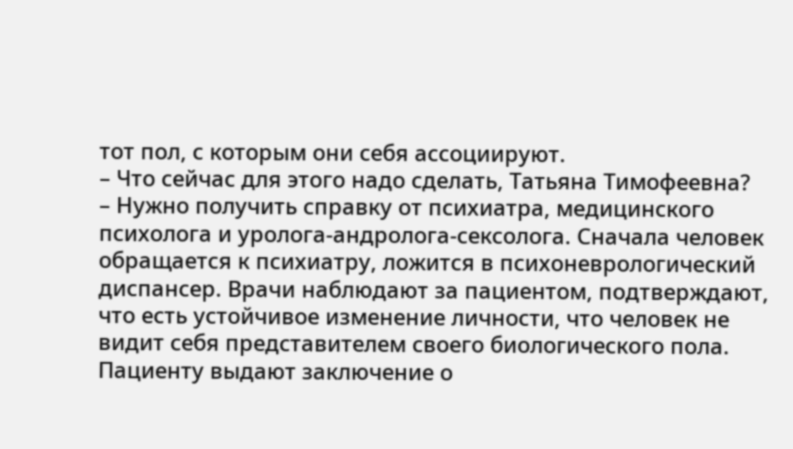тот пол, с которым они себя ассоциируют.
– Что сейчас для этого надо сделать, Татьяна Тимофеевна?
– Нужно получить справку от психиатра, медицинского психолога и уролога-андролога-сексолога. Сначала человек обращается к психиатру, ложится в психоневрологический диспансер. Врачи наблюдают за пациентом, подтверждают, что есть устойчивое изменение личности, что человек не видит себя представителем своего биологического пола. Пациенту выдают заключение о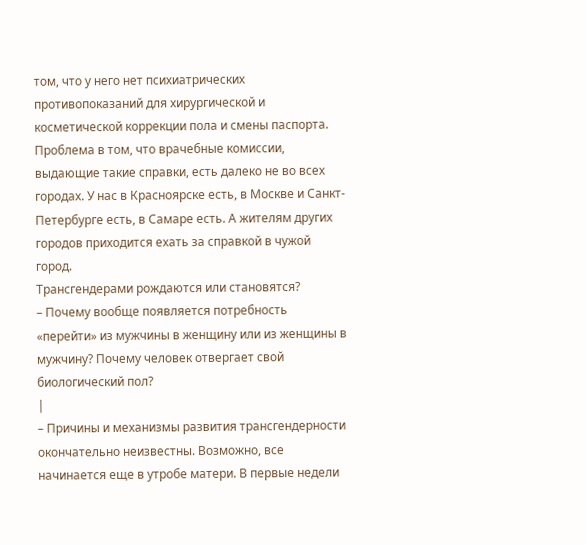том, что у него нет психиатрических противопоказаний для хирургической и косметической коррекции пола и смены паспорта.
Проблема в том, что врачебные комиссии, выдающие такие справки, есть далеко не во всех городах. У нас в Красноярске есть, в Москве и Санкт-Петербурге есть, в Самаре есть. А жителям других городов приходится ехать за справкой в чужой город.
Трансгендерами рождаются или становятся?
– Почему вообще появляется потребность «перейти» из мужчины в женщину или из женщины в мужчину? Почему человек отвергает свой биологический пол?
|
– Причины и механизмы развития трансгендерности окончательно неизвестны. Возможно, все начинается еще в утробе матери. В первые недели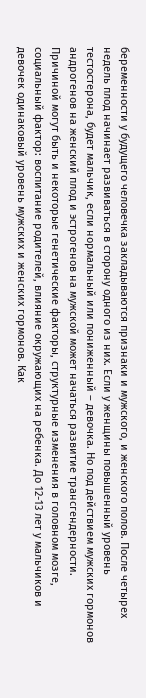беременности у будущего человечка закладываются признаки и мужского, и женского полов. После четырех недель плод начинает развиваться в сторону одного из них. Если у женщины повышенный уровень тестостерона, будет мальчик, если нормальный или пониженный – девочка. Но под действием мужских гормонов андрогенов на женский плод и эстрогенов на мужской может начаться развитие трансгендерности.
Причиной могут быть и некоторые генетические факторы, структурные изменения в головном мозге, социальный фактор: воспитание родителей, влияние окружающих на ребенка. До 12-13 лет у мальчиков и девочек одинаковый уровень мужских и женских гормонов. Как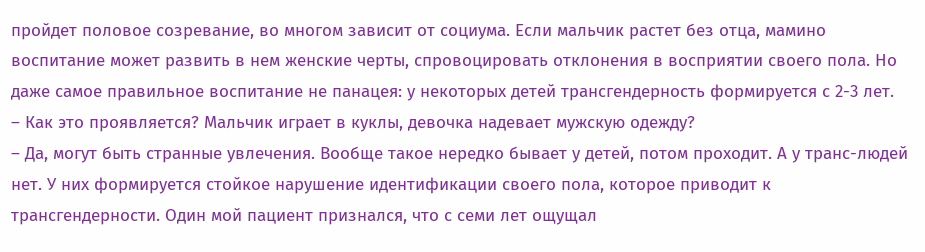пройдет половое созревание, во многом зависит от социума. Если мальчик растет без отца, мамино воспитание может развить в нем женские черты, спровоцировать отклонения в восприятии своего пола. Но даже самое правильное воспитание не панацея: у некоторых детей трансгендерность формируется с 2-3 лет.
– Как это проявляется? Мальчик играет в куклы, девочка надевает мужскую одежду?
– Да, могут быть странные увлечения. Вообще такое нередко бывает у детей, потом проходит. А у транс-людей нет. У них формируется стойкое нарушение идентификации своего пола, которое приводит к трансгендерности. Один мой пациент признался, что с семи лет ощущал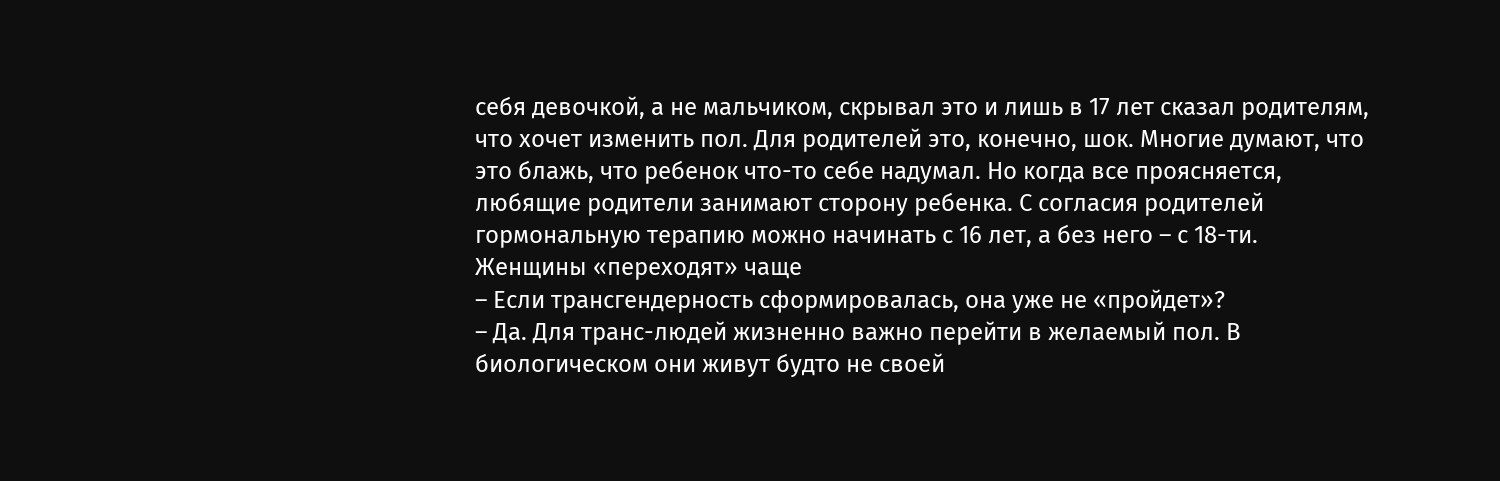себя девочкой, а не мальчиком, скрывал это и лишь в 17 лет сказал родителям, что хочет изменить пол. Для родителей это, конечно, шок. Многие думают, что это блажь, что ребенок что-то себе надумал. Но когда все проясняется, любящие родители занимают сторону ребенка. С согласия родителей гормональную терапию можно начинать с 16 лет, а без него – с 18-ти.
Женщины «переходят» чаще
– Если трансгендерность сформировалась, она уже не «пройдет»?
– Да. Для транс-людей жизненно важно перейти в желаемый пол. В биологическом они живут будто не своей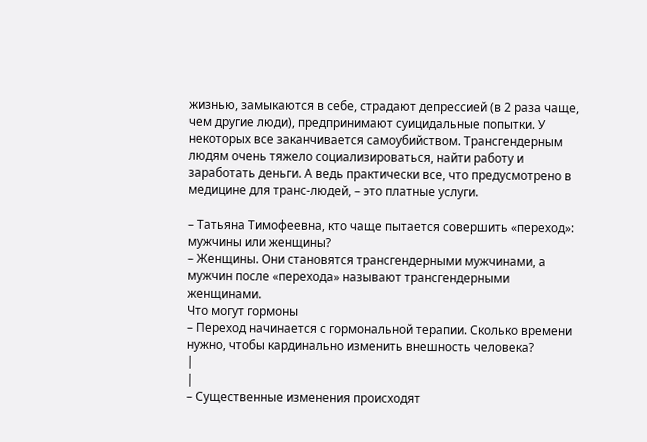жизнью, замыкаются в себе, страдают депрессией (в 2 раза чаще, чем другие люди), предпринимают суицидальные попытки. У некоторых все заканчивается самоубийством. Трансгендерным людям очень тяжело социализироваться, найти работу и заработать деньги. А ведь практически все, что предусмотрено в медицине для транс-людей, – это платные услуги.

– Татьяна Тимофеевна, кто чаще пытается совершить «переход»: мужчины или женщины?
– Женщины. Они становятся трансгендерными мужчинами, а мужчин после «перехода» называют трансгендерными женщинами.
Что могут гормоны
– Переход начинается с гормональной терапии. Сколько времени нужно, чтобы кардинально изменить внешность человека?
|
|
– Существенные изменения происходят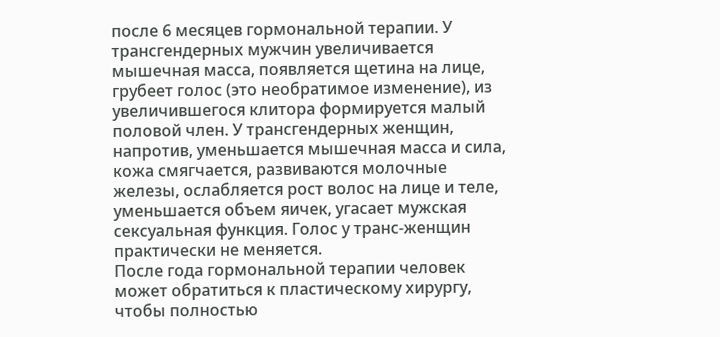после 6 месяцев гормональной терапии. У трансгендерных мужчин увеличивается мышечная масса, появляется щетина на лице, грубеет голос (это необратимое изменение), из увеличившегося клитора формируется малый половой член. У трансгендерных женщин, напротив, уменьшается мышечная масса и сила, кожа смягчается, развиваются молочные железы, ослабляется рост волос на лице и теле, уменьшается объем яичек, угасает мужская сексуальная функция. Голос у транс-женщин практически не меняется.
После года гормональной терапии человек может обратиться к пластическому хирургу, чтобы полностью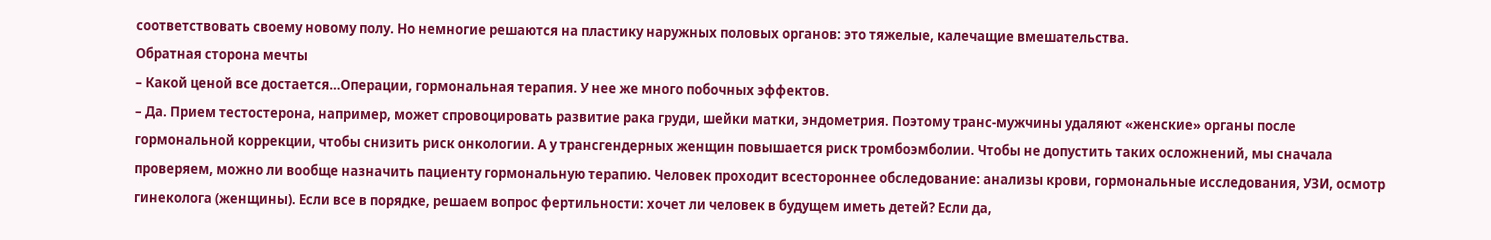соответствовать своему новому полу. Но немногие решаются на пластику наружных половых органов: это тяжелые, калечащие вмешательства.
Обратная сторона мечты
– Какой ценой все достается…Операции, гормональная терапия. У нее же много побочных эффектов.
– Да. Прием тестостерона, например, может спровоцировать развитие рака груди, шейки матки, эндометрия. Поэтому транс-мужчины удаляют «женские» органы после гормональной коррекции, чтобы снизить риск онкологии. А у трансгендерных женщин повышается риск тромбоэмболии. Чтобы не допустить таких осложнений, мы сначала проверяем, можно ли вообще назначить пациенту гормональную терапию. Человек проходит всестороннее обследование: анализы крови, гормональные исследования, УЗИ, осмотр гинеколога (женщины). Если все в порядке, решаем вопрос фертильности: хочет ли человек в будущем иметь детей? Если да,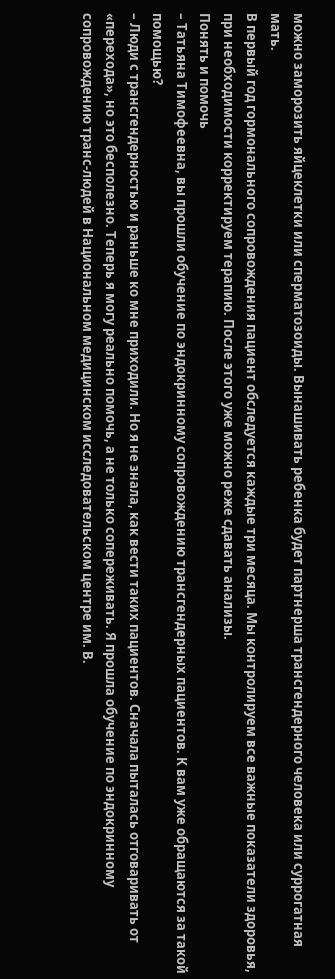можно заморозить яйцеклетки или сперматозоиды. Вынашивать ребенка будет партнерша трансгендерного человека или суррогатная мать.
В первый год гормонального сопровождения пациент обследуется каждые три месяца. Мы контролируем все важные показатели здоровья, при необходимости корректируем терапию. После этого уже можно реже сдавать анализы.
Понять и помочь
– Татьяна Тимофеевна, вы прошли обучение по эндокринному сопровождению трансгендерных пациентов. К вам уже обращаются за такой помощью?
– Люди с трансгендерностью и раньше ко мне приходили. Но я не знала, как вести таких пациентов. Сначала пыталась отговаривать от «перехода», но это бесполезно. Теперь я могу реально помочь, а не только сопереживать. Я прошла обучение по эндокринному сопровождению транс-людей в Национальном медицинском исследовательском центре им. В.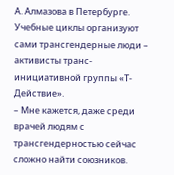А. Алмазова в Петербурге. Учебные циклы организуют сами трансгендерные люди – активисты транс-инициативной группы «Т-Действие».
– Мне кажется, даже среди врачей людям с трансгендерностью сейчас сложно найти союзников.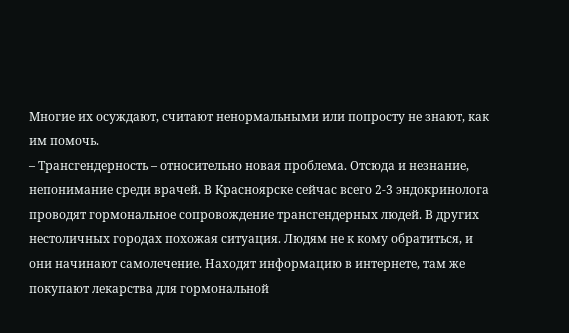Многие их осуждают, считают ненормальными или попросту не знают, как им помочь.
– Трансгендерность – относительно новая проблема. Отсюда и незнание, непонимание среди врачей. В Красноярске сейчас всего 2-3 эндокринолога проводят гормональное сопровождение трансгендерных людей. В других нестоличных городах похожая ситуация. Людям не к кому обратиться, и они начинают самолечение. Находят информацию в интернете, там же покупают лекарства для гормональной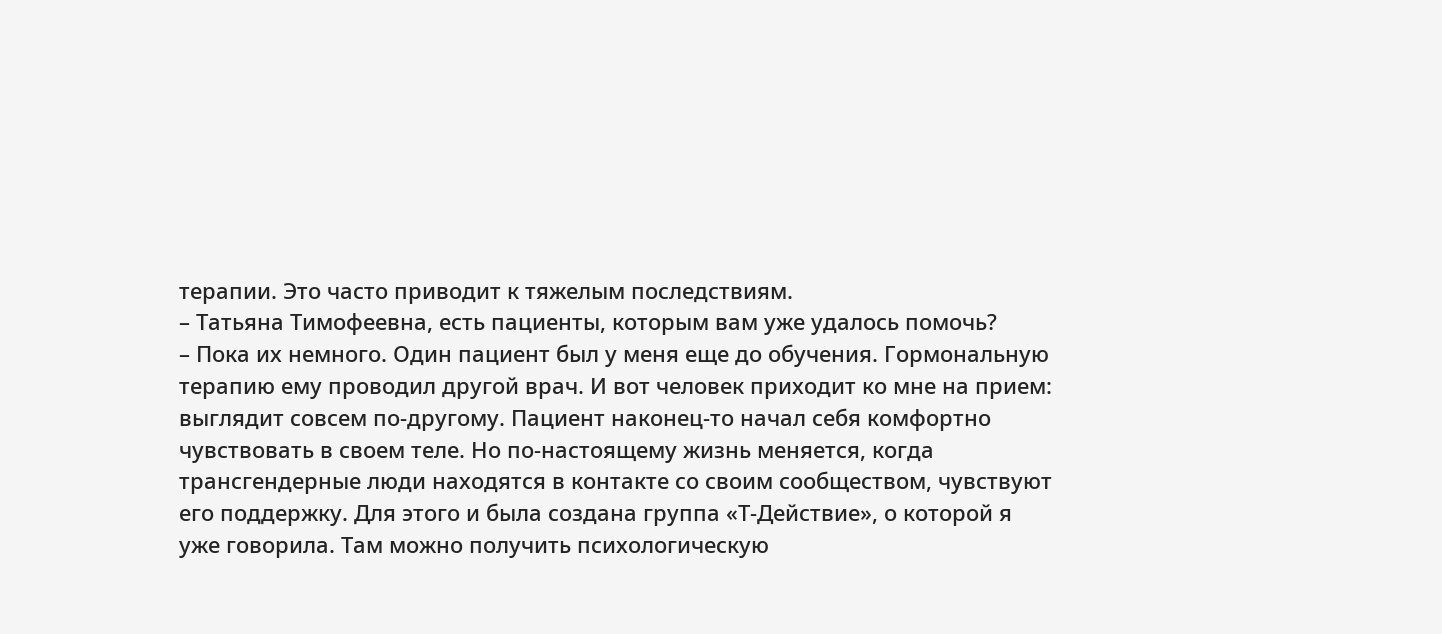терапии. Это часто приводит к тяжелым последствиям.
– Татьяна Тимофеевна, есть пациенты, которым вам уже удалось помочь?
– Пока их немного. Один пациент был у меня еще до обучения. Гормональную терапию ему проводил другой врач. И вот человек приходит ко мне на прием: выглядит совсем по-другому. Пациент наконец-то начал себя комфортно чувствовать в своем теле. Но по-настоящему жизнь меняется, когда трансгендерные люди находятся в контакте со своим сообществом, чувствуют его поддержку. Для этого и была создана группа «Т-Действие», о которой я уже говорила. Там можно получить психологическую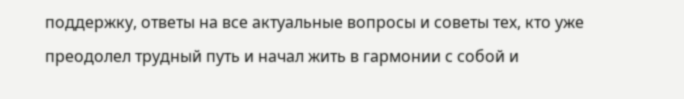поддержку, ответы на все актуальные вопросы и советы тех, кто уже преодолел трудный путь и начал жить в гармонии с собой и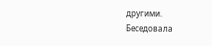другими.
Беседовала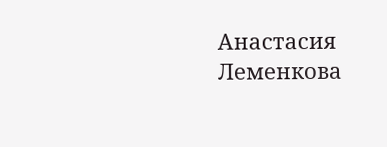Анастасия Леменкова